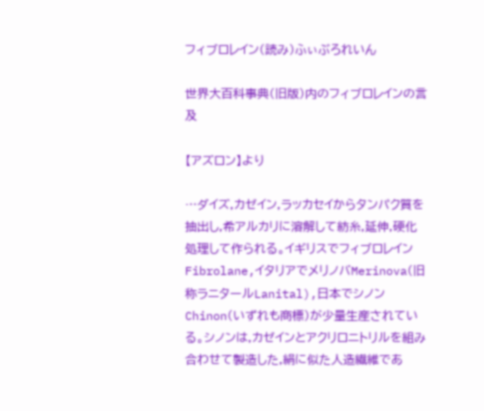フィブロレイン(読み)ふぃぶろれいん

世界大百科事典(旧版)内のフィブロレインの言及

【アズロン】より

…ダイズ,カゼイン,ラッカセイからタンパク質を抽出し,希アルカリに溶解して紡糸,延伸,硬化処理して作られる。イギリスでフィブロレインFibrolane,イタリアでメリノバMerinova(旧称ラニタールLanital),日本でシノンChinon(いずれも商標)が少量生産されている。シノンは,カゼインとアクリロニトリルを組み合わせて製造した,絹に似た人造繊維であ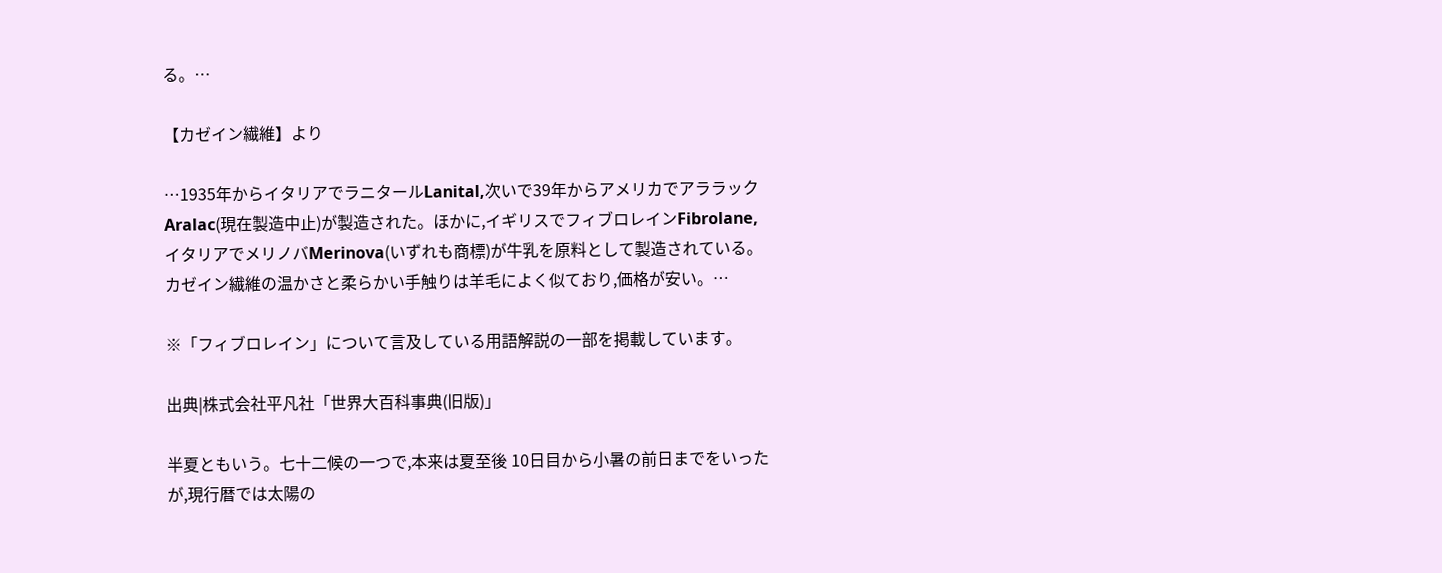る。…

【カゼイン繊維】より

…1935年からイタリアでラニタールLanital,次いで39年からアメリカでアララックAralac(現在製造中止)が製造された。ほかに,イギリスでフィブロレインFibrolane,イタリアでメリノバMerinova(いずれも商標)が牛乳を原料として製造されている。カゼイン繊維の温かさと柔らかい手触りは羊毛によく似ており,価格が安い。…

※「フィブロレイン」について言及している用語解説の一部を掲載しています。

出典|株式会社平凡社「世界大百科事典(旧版)」

半夏ともいう。七十二候の一つで,本来は夏至後 10日目から小暑の前日までをいったが,現行暦では太陽の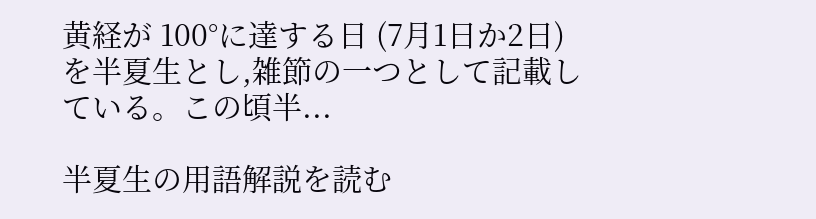黄経が 100°に達する日 (7月1日か2日) を半夏生とし,雑節の一つとして記載している。この頃半...

半夏生の用語解説を読む